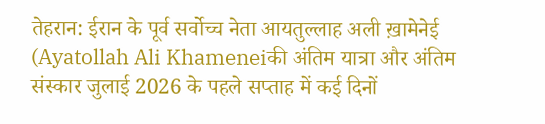तेहरान: ईरान के पूर्व सर्वोच्च नेता आयतुल्लाह अली ख़ामेनेई (Ayatollah Ali Khameneiकी अंतिम यात्रा और अंतिम संस्कार जुलाई 2026 के पहले सप्ताह में कई दिनों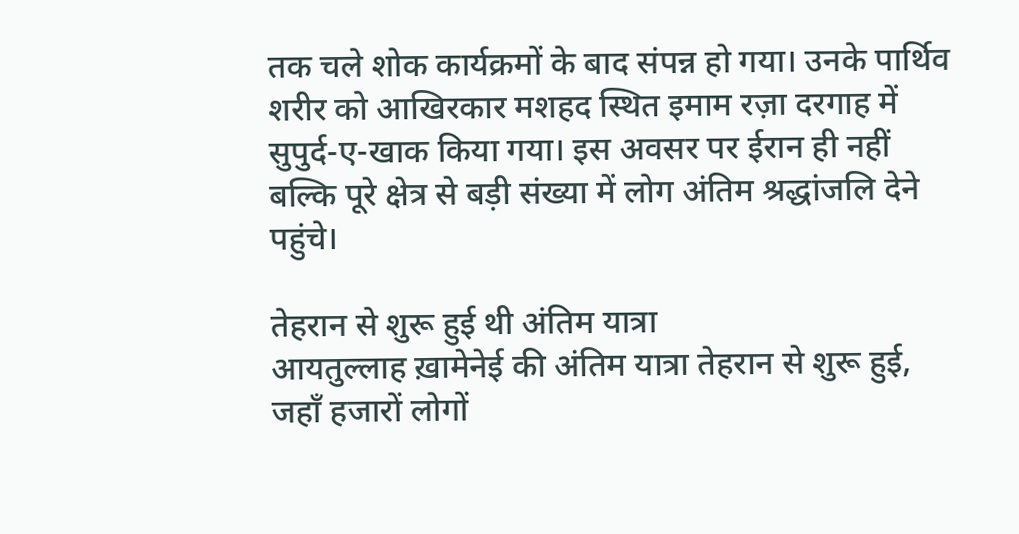तक चले शोक कार्यक्रमों के बाद संपन्न हो गया। उनके पार्थिव शरीर को आखिरकार मशहद स्थित इमाम रज़ा दरगाह में सुपुर्द-ए-खाक किया गया। इस अवसर पर ईरान ही नहीं बल्कि पूरे क्षेत्र से बड़ी संख्या में लोग अंतिम श्रद्धांजलि देने पहुंचे।

तेहरान से शुरू हुई थी अंतिम यात्रा
आयतुल्लाह ख़ामेनेई की अंतिम यात्रा तेहरान से शुरू हुई, जहाँ हजारों लोगों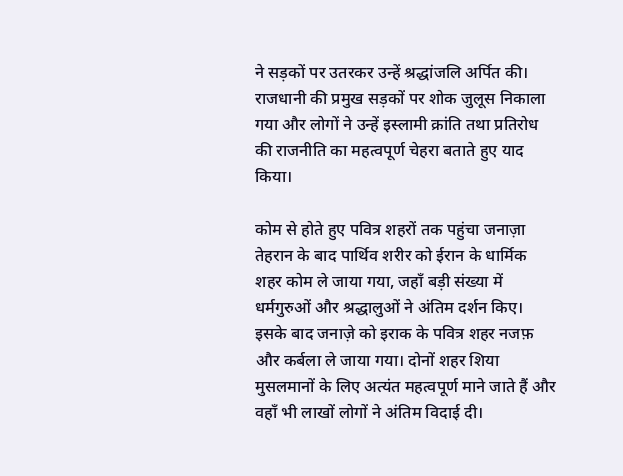ने सड़कों पर उतरकर उन्हें श्रद्धांजलि अर्पित की। राजधानी की प्रमुख सड़कों पर शोक जुलूस निकाला गया और लोगों ने उन्हें इस्लामी क्रांति तथा प्रतिरोध की राजनीति का महत्वपूर्ण चेहरा बताते हुए याद किया।

कोम से होते हुए पवित्र शहरों तक पहुंचा जनाज़ा
तेहरान के बाद पार्थिव शरीर को ईरान के धार्मिक शहर कोम ले जाया गया, जहाँ बड़ी संख्या में धर्मगुरुओं और श्रद्धालुओं ने अंतिम दर्शन किए। इसके बाद जनाज़े को इराक के पवित्र शहर नजफ़ और कर्बला ले जाया गया। दोनों शहर शिया मुसलमानों के लिए अत्यंत महत्वपूर्ण माने जाते हैं और वहाँ भी लाखों लोगों ने अंतिम विदाई दी।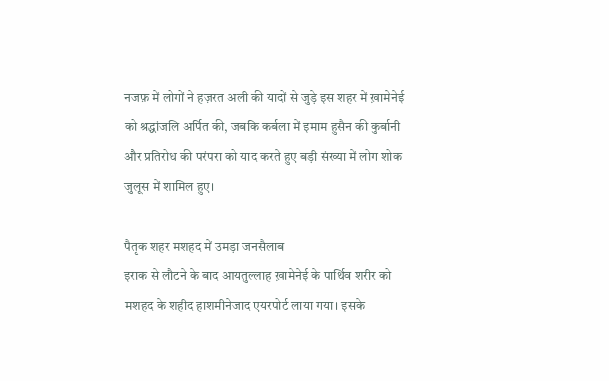नजफ़ में लोगों ने हज़रत अली की यादों से जुड़े इस शहर में ख़ामेनेई को श्रद्धांजलि अर्पित की, जबकि कर्बला में इमाम हुसैन की कुर्बानी और प्रतिरोध की परंपरा को याद करते हुए बड़ी संख्या में लोग शोक जुलूस में शामिल हुए।

पैतृक शहर मशहद में उमड़ा जनसैलाब
इराक से लौटने के बाद आयतुल्लाह ख़ामेनेई के पार्थिव शरीर को मशहद के शहीद हाशमीनेजाद एयरपोर्ट लाया गया। इसके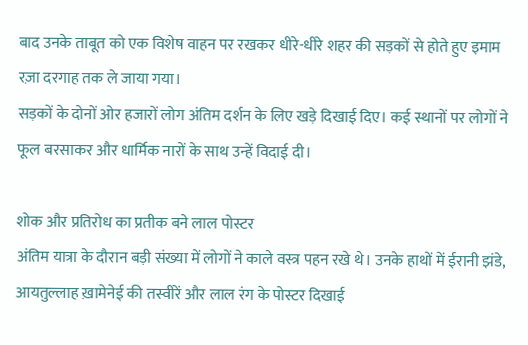बाद उनके ताबूत को एक विशेष वाहन पर रखकर धीरे-धीरे शहर की सड़कों से होते हुए इमाम रज़ा दरगाह तक ले जाया गया।
सड़कों के दोनों ओर हजारों लोग अंतिम दर्शन के लिए खड़े दिखाई दिए। कई स्थानों पर लोगों ने फूल बरसाकर और धार्मिक नारों के साथ उन्हें विदाई दी।

शोक और प्रतिरोध का प्रतीक बने लाल पोस्टर
अंतिम यात्रा के दौरान बड़ी संख्या में लोगों ने काले वस्त्र पहन रखे थे। उनके हाथों में ईरानी झंडे, आयतुल्लाह ख़ामेनेई की तस्वीरें और लाल रंग के पोस्टर दिखाई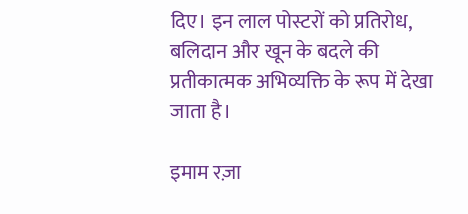दिए। इन लाल पोस्टरों को प्रतिरोध, बलिदान और खून के बदले की प्रतीकात्मक अभिव्यक्ति के रूप में देखा जाता है।

इमाम रज़ा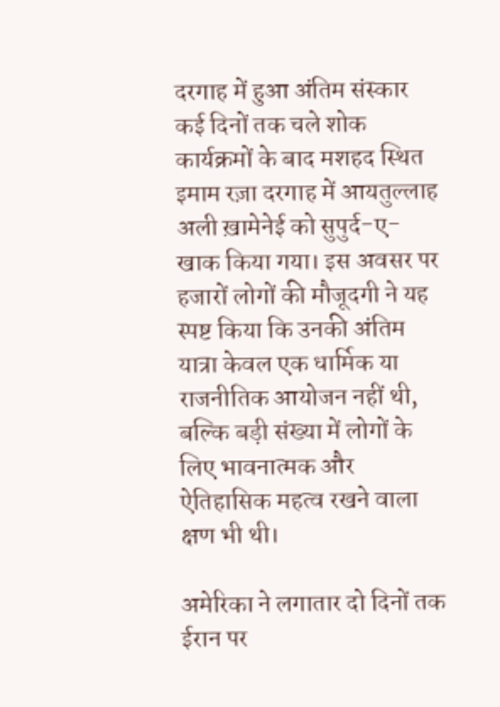दरगाह में हुआ अंतिम संस्कार
कई दिनों तक चले शोक कार्यक्रमों के बाद मशहद स्थित इमाम रज़ा दरगाह में आयतुल्लाह अली ख़ामेनेई को सुपुर्द-ए-खाक किया गया। इस अवसर पर हजारों लोगों की मौजूदगी ने यह स्पष्ट किया कि उनकी अंतिम यात्रा केवल एक धार्मिक या राजनीतिक आयोजन नहीं थी, बल्कि बड़ी संख्या में लोगों के लिए भावनात्मक और ऐतिहासिक महत्व रखने वाला क्षण भी थी।

अमेरिका ने लगातार दो दिनों तक ईरान पर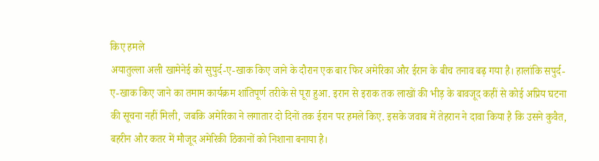किए हमले
अयातुल्ला अली खामेनेई को सुपुर्द-ए-खाक किए जाने के दौरान एक बार फिर अमेरिका और ईरान के बीच तनाव बढ़ गया है। हालांकि सपुर्द-ए-खाक किए जाने का तमाम कार्यक्रम शांतिपूर्ण तरीके से पूरा हुआ. इरान से इराक तक लाखों की भीड़ के बावजूद कहीं से कोई अप्रिय घटना की सूचना नहीं मिली, जबकि अमेरिका ने लगातार दो दिनों तक ईरान पर हमले किए. इसके जवाब में तेहरान ने दावा किया है कि उसने कुवैत, बहरीन और कतर में मौजूद अमेरिकी ठिकानों को निशाना बनाया है।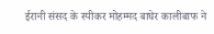ईरानी संसद के स्पीकर मोहम्मद बाघेर कालीबाफ ने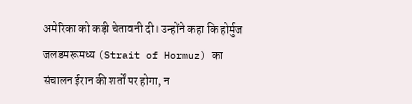अमेरिका को कड़ी चेतावनी दी। उन्होंने कहा कि होर्मुज जलडमरूमध्य (Strait of Hormuz) का संचालन ईरान की शर्तों पर होगा, न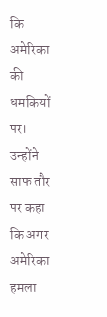कि अमेरिका की धमकियों पर। उन्होंने साफ तौर पर कहा कि अगर अमेरिका हमला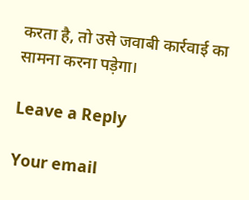करता है, तो उसे जवाबी कार्रवाई का सामना करना पड़ेगा।

Leave a Reply

Your email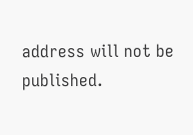address will not be published.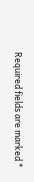Required fields are marked *